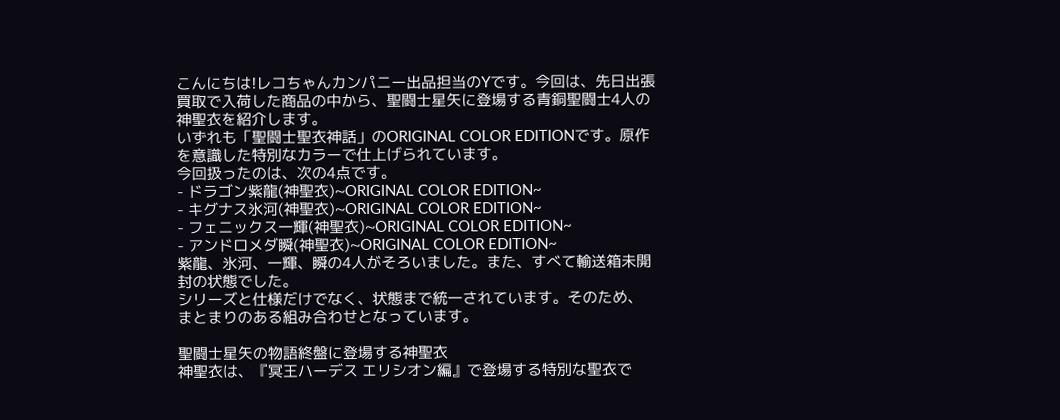こんにちは!レコちゃんカンパニー出品担当のYです。今回は、先日出張買取で入荷した商品の中から、聖闘士星矢に登場する青銅聖闘士4人の神聖衣を紹介します。
いずれも「聖闘士聖衣神話」のORIGINAL COLOR EDITIONです。原作を意識した特別なカラーで仕上げられています。
今回扱ったのは、次の4点です。
- ドラゴン紫龍(神聖衣)~ORIGINAL COLOR EDITION~
- キグナス氷河(神聖衣)~ORIGINAL COLOR EDITION~
- フェニックス一輝(神聖衣)~ORIGINAL COLOR EDITION~
- アンドロメダ瞬(神聖衣)~ORIGINAL COLOR EDITION~
紫龍、氷河、一輝、瞬の4人がそろいました。また、すべて輸送箱未開封の状態でした。
シリーズと仕様だけでなく、状態まで統一されています。そのため、まとまりのある組み合わせとなっています。

聖闘士星矢の物語終盤に登場する神聖衣
神聖衣は、『冥王ハーデス エリシオン編』で登場する特別な聖衣で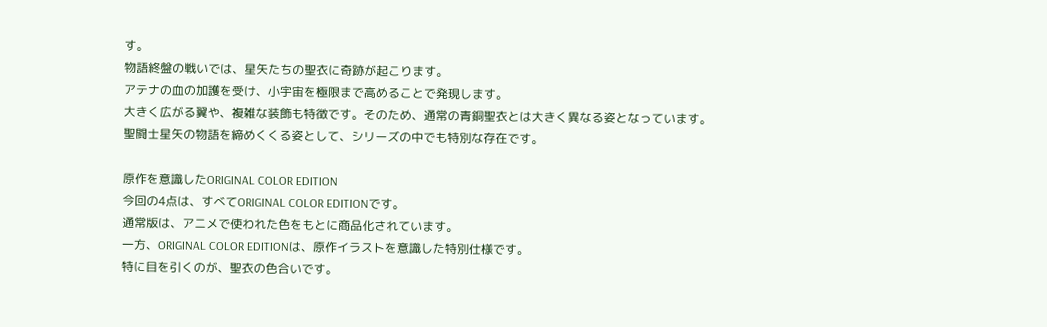す。
物語終盤の戦いでは、星矢たちの聖衣に奇跡が起こります。
アテナの血の加護を受け、小宇宙を極限まで高めることで発現します。
大きく広がる翼や、複雑な装飾も特徴です。そのため、通常の青銅聖衣とは大きく異なる姿となっています。
聖闘士星矢の物語を締めくくる姿として、シリーズの中でも特別な存在です。

原作を意識したORIGINAL COLOR EDITION
今回の4点は、すべてORIGINAL COLOR EDITIONです。
通常版は、アニメで使われた色をもとに商品化されています。
一方、ORIGINAL COLOR EDITIONは、原作イラストを意識した特別仕様です。
特に目を引くのが、聖衣の色合いです。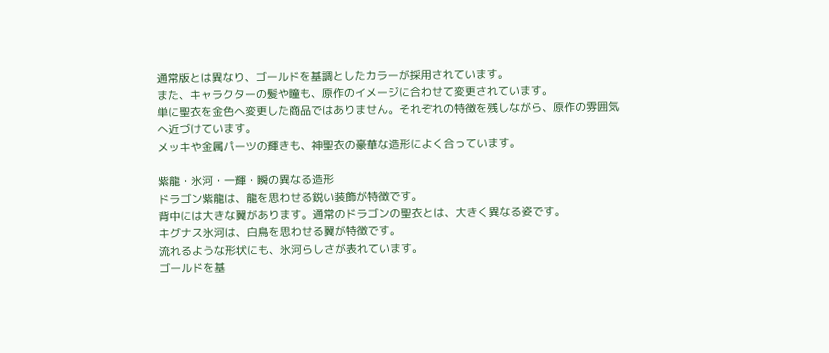通常版とは異なり、ゴールドを基調としたカラーが採用されています。
また、キャラクターの髪や瞳も、原作のイメージに合わせて変更されています。
単に聖衣を金色へ変更した商品ではありません。それぞれの特徴を残しながら、原作の雰囲気へ近づけています。
メッキや金属パーツの輝きも、神聖衣の豪華な造形によく合っています。

紫龍・氷河・一輝・瞬の異なる造形
ドラゴン紫龍は、龍を思わせる鋭い装飾が特徴です。
背中には大きな翼があります。通常のドラゴンの聖衣とは、大きく異なる姿です。
キグナス氷河は、白鳥を思わせる翼が特徴です。
流れるような形状にも、氷河らしさが表れています。
ゴールドを基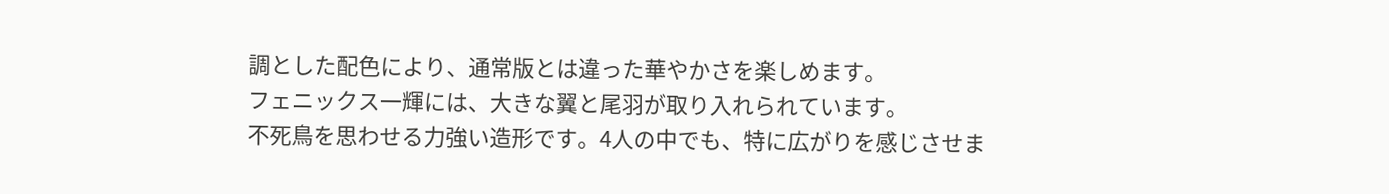調とした配色により、通常版とは違った華やかさを楽しめます。
フェニックス一輝には、大きな翼と尾羽が取り入れられています。
不死鳥を思わせる力強い造形です。4人の中でも、特に広がりを感じさせま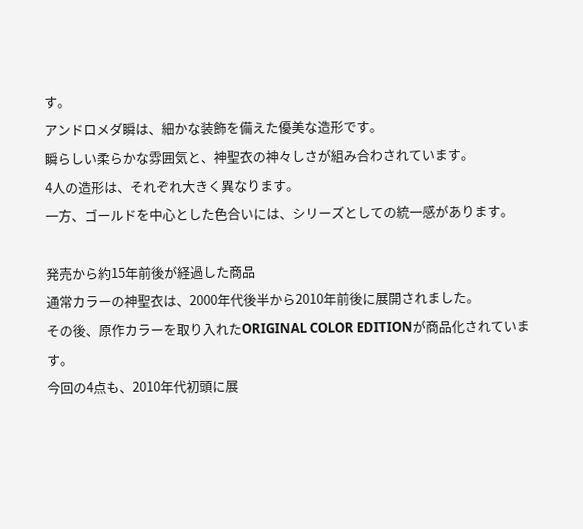す。
アンドロメダ瞬は、細かな装飾を備えた優美な造形です。
瞬らしい柔らかな雰囲気と、神聖衣の神々しさが組み合わされています。
4人の造形は、それぞれ大きく異なります。
一方、ゴールドを中心とした色合いには、シリーズとしての統一感があります。

発売から約15年前後が経過した商品
通常カラーの神聖衣は、2000年代後半から2010年前後に展開されました。
その後、原作カラーを取り入れたORIGINAL COLOR EDITIONが商品化されています。
今回の4点も、2010年代初頭に展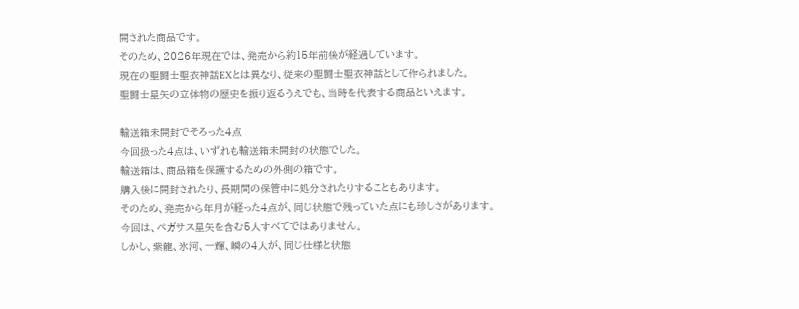開された商品です。
そのため、2026年現在では、発売から約15年前後が経過しています。
現在の聖闘士聖衣神話EXとは異なり、従来の聖闘士聖衣神話として作られました。
聖闘士星矢の立体物の歴史を振り返るうえでも、当時を代表する商品といえます。

輸送箱未開封でそろった4点
今回扱った4点は、いずれも輸送箱未開封の状態でした。
輸送箱は、商品箱を保護するための外側の箱です。
購入後に開封されたり、長期間の保管中に処分されたりすることもあります。
そのため、発売から年月が経った4点が、同じ状態で残っていた点にも珍しさがあります。
今回は、ペガサス星矢を含む5人すべてではありません。
しかし、紫龍、氷河、一輝、瞬の4人が、同じ仕様と状態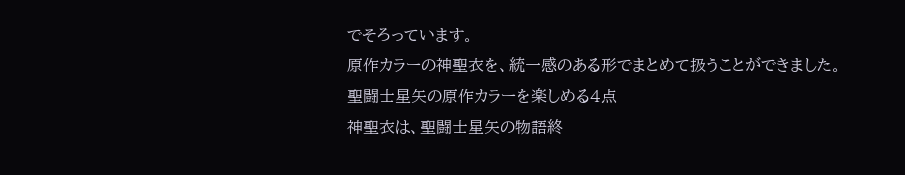でそろっています。
原作カラーの神聖衣を、統一感のある形でまとめて扱うことができました。
聖闘士星矢の原作カラーを楽しめる4点
神聖衣は、聖闘士星矢の物語終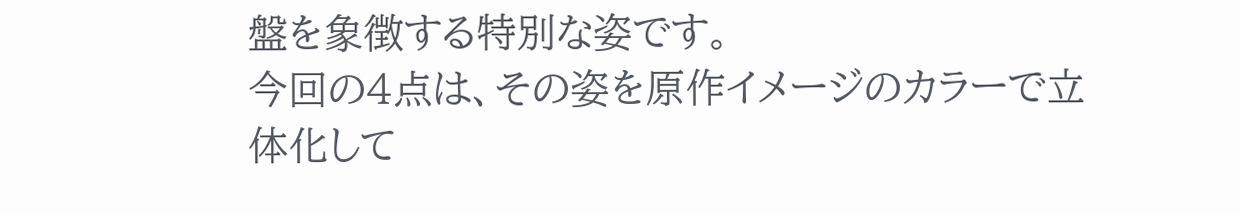盤を象徴する特別な姿です。
今回の4点は、その姿を原作イメージのカラーで立体化して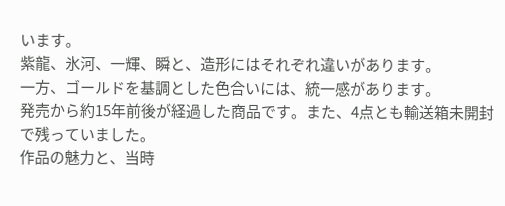います。
紫龍、氷河、一輝、瞬と、造形にはそれぞれ違いがあります。
一方、ゴールドを基調とした色合いには、統一感があります。
発売から約15年前後が経過した商品です。また、4点とも輸送箱未開封で残っていました。
作品の魅力と、当時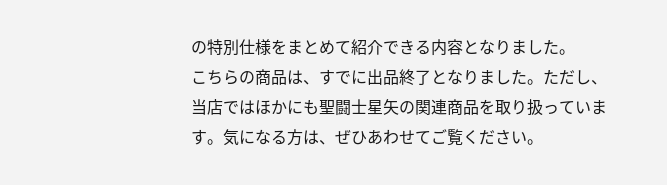の特別仕様をまとめて紹介できる内容となりました。
こちらの商品は、すでに出品終了となりました。ただし、当店ではほかにも聖闘士星矢の関連商品を取り扱っています。気になる方は、ぜひあわせてご覧ください。